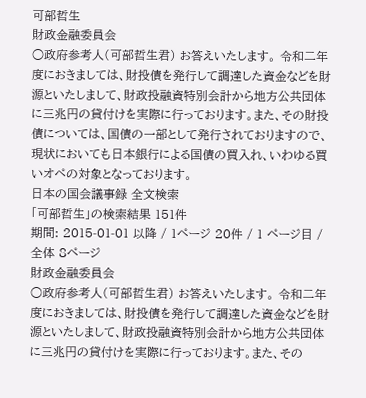可部哲生
財政金融委員会
○政府参考人(可部哲生君) お答えいたします。 令和二年度におきましては、財投債を発行して調達した資金などを財源といたしまして、財政投融資特別会計から地方公共団体に三兆円の貸付けを実際に行っております。また、その財投債については、国債の一部として発行されておりますので、現状においても日本銀行による国債の買入れ、いわゆる買いオペの対象となっております。
日本の国会議事録 全文検索
「可部哲生」の検索結果 151件
期間: 2015-01-01 以降 / 1ページ 20件 / 1 ページ目 / 全体 8ページ
財政金融委員会
○政府参考人(可部哲生君) お答えいたします。 令和二年度におきましては、財投債を発行して調達した資金などを財源といたしまして、財政投融資特別会計から地方公共団体に三兆円の貸付けを実際に行っております。また、その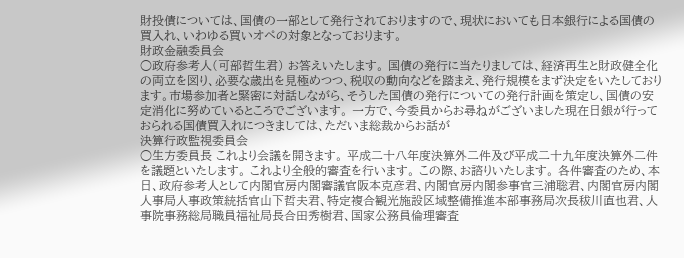財投債については、国債の一部として発行されておりますので、現状においても日本銀行による国債の買入れ、いわゆる買いオペの対象となっております。
財政金融委員会
○政府参考人(可部哲生君) お答えいたします。 国債の発行に当たりましては、経済再生と財政健全化の両立を図り、必要な歳出を見極めつつ、税収の動向などを踏まえ、発行規模をまず決定をいたしております。市場参加者と緊密に対話しながら、そうした国債の発行についての発行計画を策定し、国債の安定消化に努めているところでございます。 一方で、今委員からお尋ねがございました現在日銀が行っておられる国債買入れにつきましては、ただいま総裁からお話が
決算行政監視委員会
○生方委員長 これより会議を開きます。 平成二十八年度決算外二件及び平成二十九年度決算外二件を議題といたします。 これより全般的審査を行います。 この際、お諮りいたします。 各件審査のため、本日、政府参考人として内閣官房内閣審議官阪本克彦君、内閣官房内閣参事官三浦聡君、内閣官房内閣人事局人事政策統括官山下哲夫君、特定複合観光施設区域整備推進本部事務局次長秡川直也君、人事院事務総局職員福祉局長合田秀樹君、国家公務員倫理審査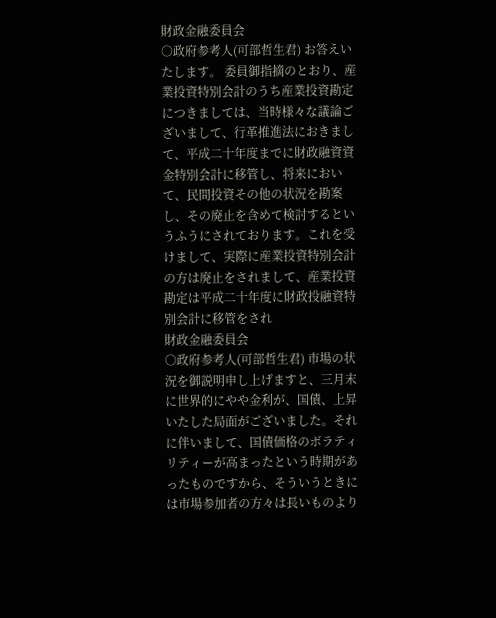財政金融委員会
○政府参考人(可部哲生君) お答えいたします。 委員御指摘のとおり、産業投資特別会計のうち産業投資勘定につきましては、当時様々な議論ございまして、行革推進法におきまして、平成二十年度までに財政融資資金特別会計に移管し、将来において、民間投資その他の状況を勘案し、その廃止を含めて検討するというふうにされております。これを受けまして、実際に産業投資特別会計の方は廃止をされまして、産業投資勘定は平成二十年度に財政投融資特別会計に移管をされ
財政金融委員会
○政府参考人(可部哲生君) 市場の状況を御説明申し上げますと、三月末に世界的にやや金利が、国債、上昇いたした局面がございました。それに伴いまして、国債価格のボラティリティーが高まったという時期があったものですから、そういうときには市場参加者の方々は長いものより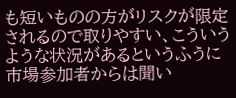も短いものの方がリスクが限定されるので取りやすい、こういうような状況があるというふうに市場参加者からは聞い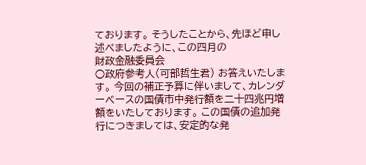ております。 そうしたことから、先ほど申し述べましたように、この四月の
財政金融委員会
○政府参考人(可部哲生君) お答えいたします。 今回の補正予算に伴いまして、カレンダーベースの国債市中発行額を二十四兆円増額をいたしております。 この国債の追加発行につきましては、安定的な発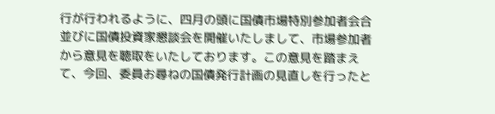行が行われるように、四月の頭に国債市場特別参加者会合並びに国債投資家懇談会を開催いたしまして、市場参加者から意見を聴取をいたしております。この意見を踏まえて、今回、委員お尋ねの国債発行計画の見直しを行ったと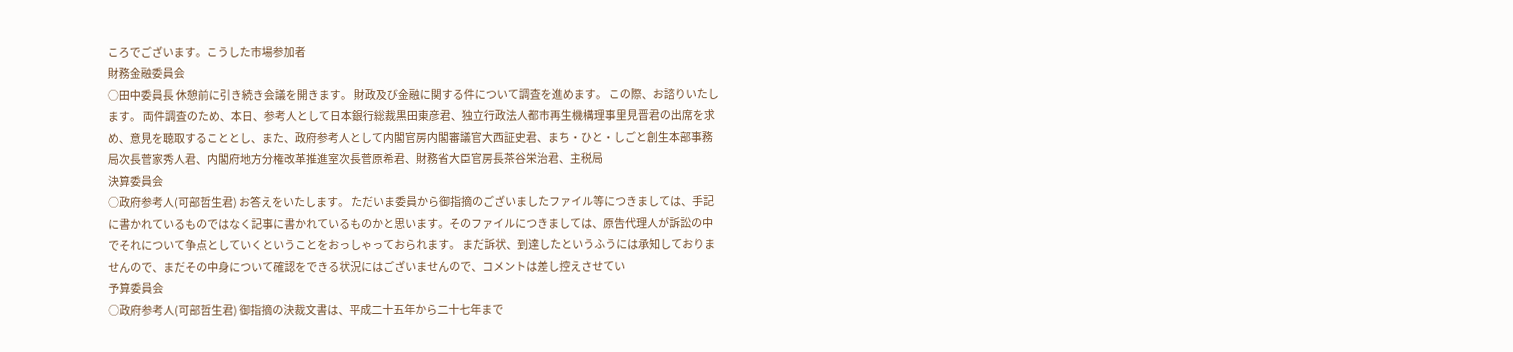ころでございます。こうした市場参加者
財務金融委員会
○田中委員長 休憩前に引き続き会議を開きます。 財政及び金融に関する件について調査を進めます。 この際、お諮りいたします。 両件調査のため、本日、参考人として日本銀行総裁黒田東彦君、独立行政法人都市再生機構理事里見晋君の出席を求め、意見を聴取することとし、また、政府参考人として内閣官房内閣審議官大西証史君、まち・ひと・しごと創生本部事務局次長菅家秀人君、内閣府地方分権改革推進室次長菅原希君、財務省大臣官房長茶谷栄治君、主税局
決算委員会
○政府参考人(可部哲生君) お答えをいたします。 ただいま委員から御指摘のございましたファイル等につきましては、手記に書かれているものではなく記事に書かれているものかと思います。そのファイルにつきましては、原告代理人が訴訟の中でそれについて争点としていくということをおっしゃっておられます。 まだ訴状、到達したというふうには承知しておりませんので、まだその中身について確認をできる状況にはございませんので、コメントは差し控えさせてい
予算委員会
○政府参考人(可部哲生君) 御指摘の決裁文書は、平成二十五年から二十七年まで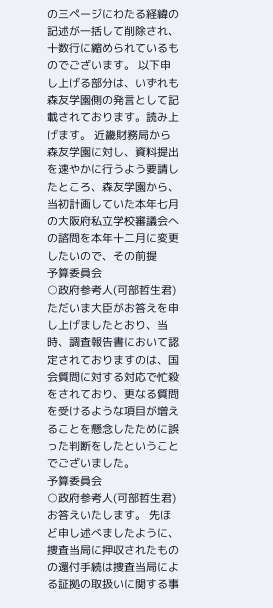の三ページにわたる経緯の記述が一括して削除され、十数行に縮められているものでございます。 以下申し上げる部分は、いずれも森友学園側の発言として記載されております。読み上げます。 近畿財務局から森友学園に対し、資料提出を速やかに行うよう要請したところ、森友学園から、当初計画していた本年七月の大阪府私立学校審議会への諮問を本年十二月に変更したいので、その前提
予算委員会
○政府参考人(可部哲生君) ただいま大臣がお答えを申し上げましたとおり、当時、調査報告書において認定されておりますのは、国会質問に対する対応で忙殺をされており、更なる質問を受けるような項目が増えることを懸念したために誤った判断をしたということでございました。
予算委員会
○政府参考人(可部哲生君) お答えいたします。 先ほど申し述べましたように、捜査当局に押収されたものの還付手続は捜査当局による証拠の取扱いに関する事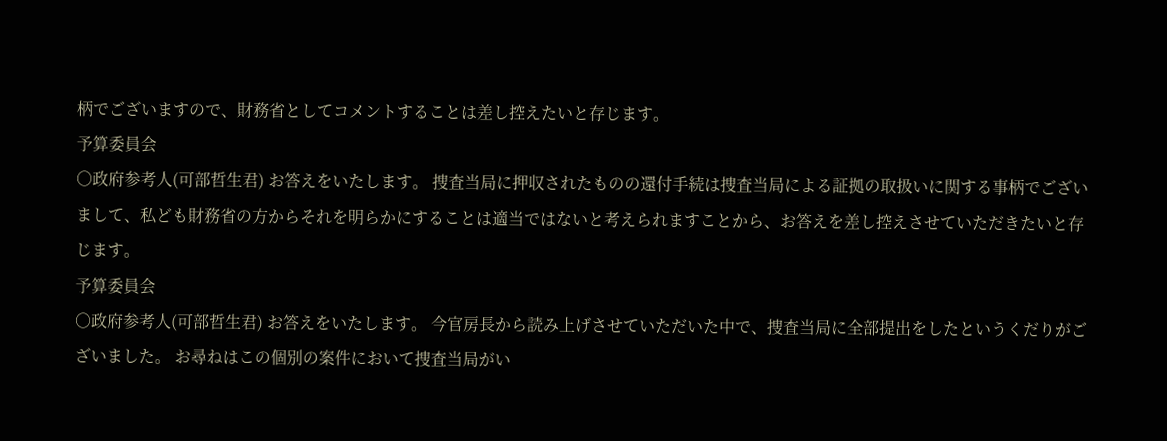柄でございますので、財務省としてコメントすることは差し控えたいと存じます。
予算委員会
○政府参考人(可部哲生君) お答えをいたします。 捜査当局に押収されたものの還付手続は捜査当局による証拠の取扱いに関する事柄でございまして、私ども財務省の方からそれを明らかにすることは適当ではないと考えられますことから、お答えを差し控えさせていただきたいと存じます。
予算委員会
○政府参考人(可部哲生君) お答えをいたします。 今官房長から読み上げさせていただいた中で、捜査当局に全部提出をしたというくだりがございました。 お尋ねはこの個別の案件において捜査当局がい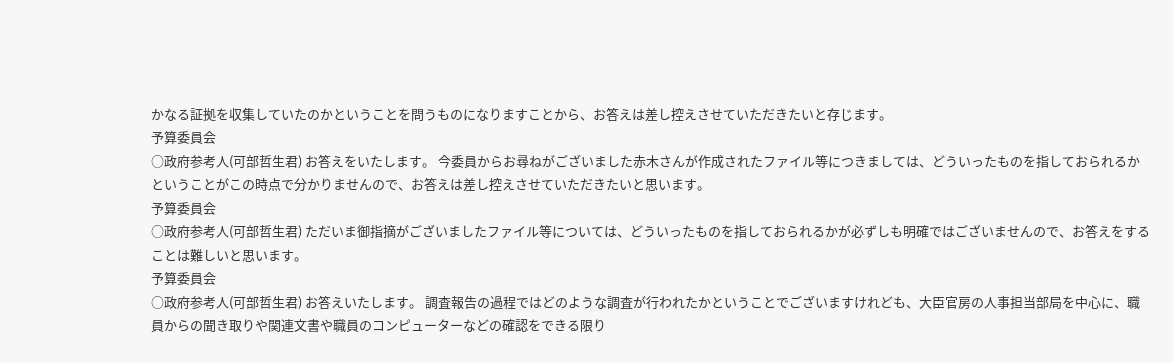かなる証拠を収集していたのかということを問うものになりますことから、お答えは差し控えさせていただきたいと存じます。
予算委員会
○政府参考人(可部哲生君) お答えをいたします。 今委員からお尋ねがございました赤木さんが作成されたファイル等につきましては、どういったものを指しておられるかということがこの時点で分かりませんので、お答えは差し控えさせていただきたいと思います。
予算委員会
○政府参考人(可部哲生君) ただいま御指摘がございましたファイル等については、どういったものを指しておられるかが必ずしも明確ではございませんので、お答えをすることは難しいと思います。
予算委員会
○政府参考人(可部哲生君) お答えいたします。 調査報告の過程ではどのような調査が行われたかということでございますけれども、大臣官房の人事担当部局を中心に、職員からの聞き取りや関連文書や職員のコンピューターなどの確認をできる限り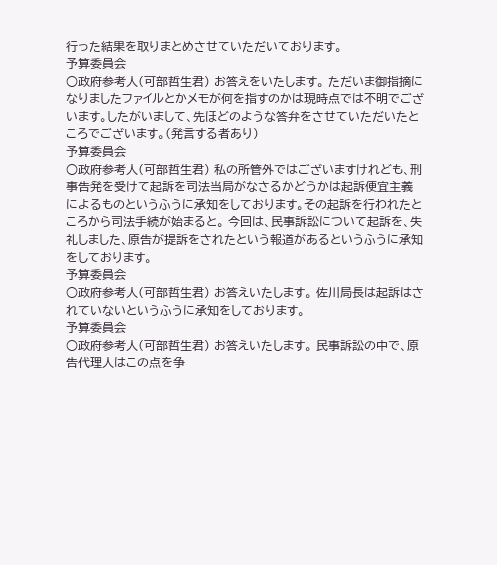行った結果を取りまとめさせていただいております。
予算委員会
○政府参考人(可部哲生君) お答えをいたします。 ただいま御指摘になりましたファイルとかメモが何を指すのかは現時点では不明でございます。したがいまして、先ほどのような答弁をさせていただいたところでございます。(発言する者あり)
予算委員会
○政府参考人(可部哲生君) 私の所管外ではございますけれども、刑事告発を受けて起訴を司法当局がなさるかどうかは起訴便宜主義によるものというふうに承知をしております。その起訴を行われたところから司法手続が始まると。 今回は、民事訴訟について起訴を、失礼しました、原告が提訴をされたという報道があるというふうに承知をしております。
予算委員会
○政府参考人(可部哲生君) お答えいたします。 佐川局長は起訴はされていないというふうに承知をしております。
予算委員会
○政府参考人(可部哲生君) お答えいたします。 民事訴訟の中で、原告代理人はこの点を争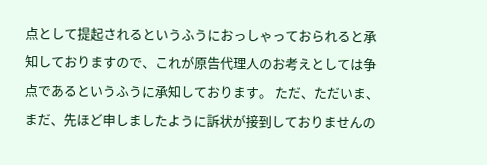点として提起されるというふうにおっしゃっておられると承知しておりますので、これが原告代理人のお考えとしては争点であるというふうに承知しております。 ただ、ただいま、まだ、先ほど申しましたように訴状が接到しておりませんの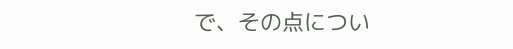で、その点につい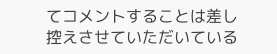てコメントすることは差し控えさせていただいている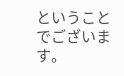ということでございます。